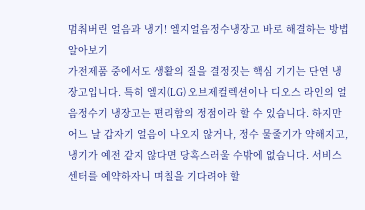멈춰버린 얼음과 냉기! 엘지얼음정수냉장고 바로 해결하는 방법 알아보기
가전제품 중에서도 생활의 질을 결정짓는 핵심 기기는 단연 냉장고입니다. 특히 엘지(LG) 오브제컬렉션이나 디오스 라인의 얼음정수기 냉장고는 편리함의 정점이라 할 수 있습니다. 하지만 어느 날 갑자기 얼음이 나오지 않거나, 정수 물줄기가 약해지고, 냉기가 예전 같지 않다면 당혹스러울 수밖에 없습니다. 서비스 센터를 예약하자니 며칠을 기다려야 할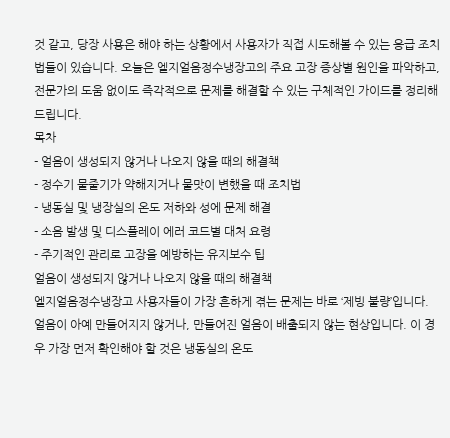것 같고, 당장 사용은 해야 하는 상황에서 사용자가 직접 시도해볼 수 있는 응급 조치법들이 있습니다. 오늘은 엘지얼음정수냉장고의 주요 고장 증상별 원인을 파악하고, 전문가의 도움 없이도 즉각적으로 문제를 해결할 수 있는 구체적인 가이드를 정리해 드립니다.
목차
- 얼음이 생성되지 않거나 나오지 않을 때의 해결책
- 정수기 물줄기가 약해지거나 물맛이 변했을 때 조치법
- 냉동실 및 냉장실의 온도 저하와 성에 문제 해결
- 소음 발생 및 디스플레이 에러 코드별 대처 요령
- 주기적인 관리로 고장을 예방하는 유지보수 팁
얼음이 생성되지 않거나 나오지 않을 때의 해결책
엘지얼음정수냉장고 사용자들이 가장 흔하게 겪는 문제는 바로 ‘제빙 불량’입니다. 얼음이 아예 만들어지지 않거나, 만들어진 얼음이 배출되지 않는 현상입니다. 이 경우 가장 먼저 확인해야 할 것은 냉동실의 온도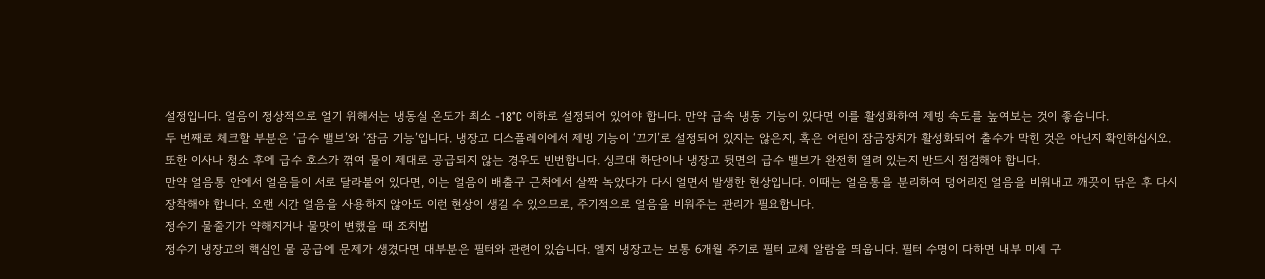설정입니다. 얼음이 정상적으로 얼기 위해서는 냉동실 온도가 최소 -18°C 이하로 설정되어 있어야 합니다. 만약 급속 냉동 기능이 있다면 이를 활성화하여 제빙 속도를 높여보는 것이 좋습니다.
두 번째로 체크할 부분은 ‘급수 밸브’와 ‘잠금 기능’입니다. 냉장고 디스플레이에서 제빙 기능이 ‘끄기’로 설정되어 있지는 않은지, 혹은 어린이 잠금장치가 활성화되어 출수가 막힌 것은 아닌지 확인하십시오. 또한 이사나 청소 후에 급수 호스가 꺾여 물이 제대로 공급되지 않는 경우도 빈번합니다. 싱크대 하단이나 냉장고 뒷면의 급수 밸브가 완전히 열려 있는지 반드시 점검해야 합니다.
만약 얼음통 안에서 얼음들이 서로 달라붙어 있다면, 이는 얼음이 배출구 근처에서 살짝 녹았다가 다시 얼면서 발생한 현상입니다. 이때는 얼음통을 분리하여 덩어리진 얼음을 비워내고 깨끗이 닦은 후 다시 장착해야 합니다. 오랜 시간 얼음을 사용하지 않아도 이런 현상이 생길 수 있으므로, 주기적으로 얼음을 비워주는 관리가 필요합니다.
정수기 물줄기가 약해지거나 물맛이 변했을 때 조치법
정수기 냉장고의 핵심인 물 공급에 문제가 생겼다면 대부분은 필터와 관련이 있습니다. 엘지 냉장고는 보통 6개월 주기로 필터 교체 알람을 띄웁니다. 필터 수명이 다하면 내부 미세 구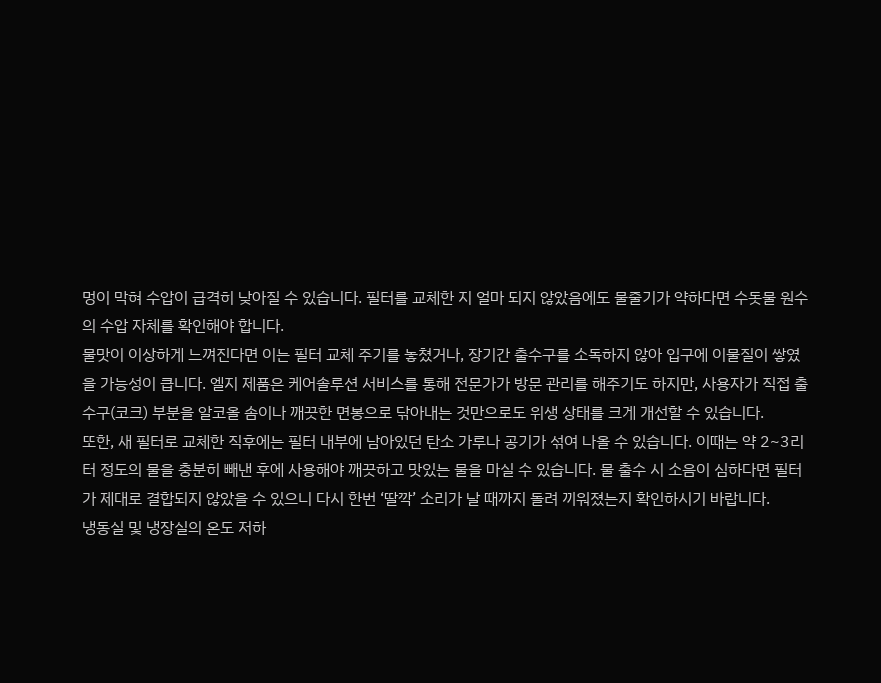멍이 막혀 수압이 급격히 낮아질 수 있습니다. 필터를 교체한 지 얼마 되지 않았음에도 물줄기가 약하다면 수돗물 원수의 수압 자체를 확인해야 합니다.
물맛이 이상하게 느껴진다면 이는 필터 교체 주기를 놓쳤거나, 장기간 출수구를 소독하지 않아 입구에 이물질이 쌓였을 가능성이 큽니다. 엘지 제품은 케어솔루션 서비스를 통해 전문가가 방문 관리를 해주기도 하지만, 사용자가 직접 출수구(코크) 부분을 알코올 솜이나 깨끗한 면봉으로 닦아내는 것만으로도 위생 상태를 크게 개선할 수 있습니다.
또한, 새 필터로 교체한 직후에는 필터 내부에 남아있던 탄소 가루나 공기가 섞여 나올 수 있습니다. 이때는 약 2~3리터 정도의 물을 충분히 빼낸 후에 사용해야 깨끗하고 맛있는 물을 마실 수 있습니다. 물 출수 시 소음이 심하다면 필터가 제대로 결합되지 않았을 수 있으니 다시 한번 ‘딸깍’ 소리가 날 때까지 돌려 끼워졌는지 확인하시기 바랍니다.
냉동실 및 냉장실의 온도 저하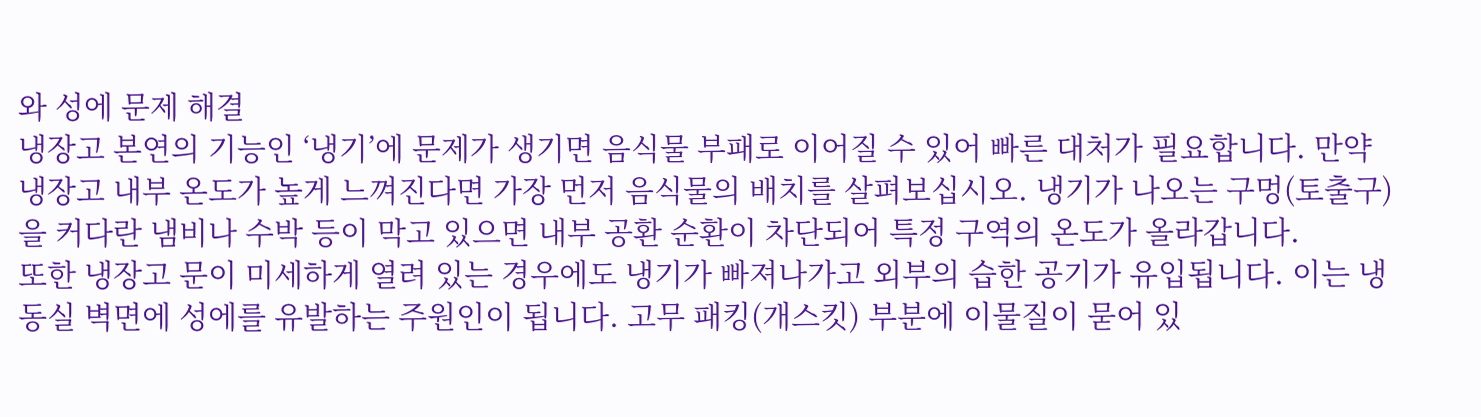와 성에 문제 해결
냉장고 본연의 기능인 ‘냉기’에 문제가 생기면 음식물 부패로 이어질 수 있어 빠른 대처가 필요합니다. 만약 냉장고 내부 온도가 높게 느껴진다면 가장 먼저 음식물의 배치를 살펴보십시오. 냉기가 나오는 구멍(토출구)을 커다란 냄비나 수박 등이 막고 있으면 내부 공환 순환이 차단되어 특정 구역의 온도가 올라갑니다.
또한 냉장고 문이 미세하게 열려 있는 경우에도 냉기가 빠져나가고 외부의 습한 공기가 유입됩니다. 이는 냉동실 벽면에 성에를 유발하는 주원인이 됩니다. 고무 패킹(개스킷) 부분에 이물질이 묻어 있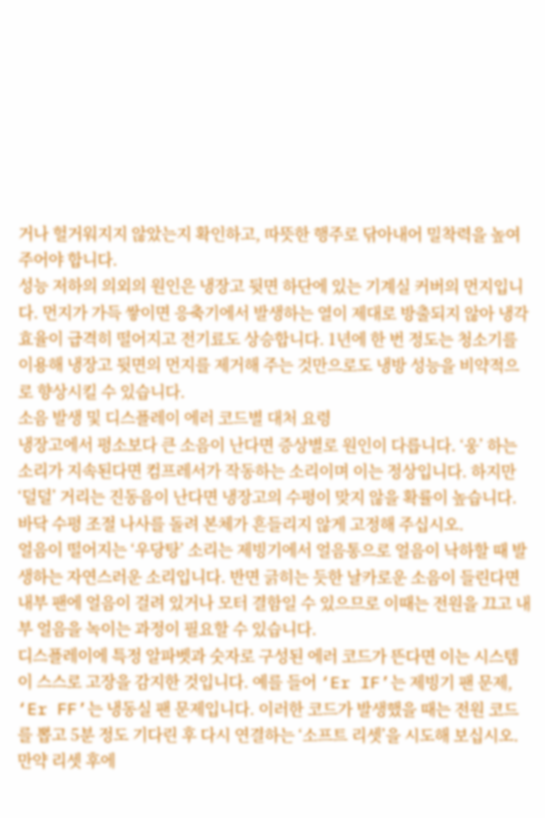거나 헐거워지지 않았는지 확인하고, 따뜻한 행주로 닦아내어 밀착력을 높여주어야 합니다.
성능 저하의 의외의 원인은 냉장고 뒷면 하단에 있는 기계실 커버의 먼지입니다. 먼지가 가득 쌓이면 응축기에서 발생하는 열이 제대로 방출되지 않아 냉각 효율이 급격히 떨어지고 전기료도 상승합니다. 1년에 한 번 정도는 청소기를 이용해 냉장고 뒷면의 먼지를 제거해 주는 것만으로도 냉방 성능을 비약적으로 향상시킬 수 있습니다.
소음 발생 및 디스플레이 에러 코드별 대처 요령
냉장고에서 평소보다 큰 소음이 난다면 증상별로 원인이 다릅니다. ‘웅’ 하는 소리가 지속된다면 컴프레서가 작동하는 소리이며 이는 정상입니다. 하지만 ‘덜덜’ 거리는 진동음이 난다면 냉장고의 수평이 맞지 않을 확률이 높습니다. 바닥 수평 조절 나사를 돌려 본체가 흔들리지 않게 고정해 주십시오.
얼음이 떨어지는 ‘우당탕’ 소리는 제빙기에서 얼음통으로 얼음이 낙하할 때 발생하는 자연스러운 소리입니다. 반면 긁히는 듯한 날카로운 소음이 들린다면 내부 팬에 얼음이 걸려 있거나 모터 결함일 수 있으므로 이때는 전원을 끄고 내부 얼음을 녹이는 과정이 필요할 수 있습니다.
디스플레이에 특정 알파벳과 숫자로 구성된 에러 코드가 뜬다면 이는 시스템이 스스로 고장을 감지한 것입니다. 예를 들어 ‘Er IF’는 제빙기 팬 문제, ‘Er FF’는 냉동실 팬 문제입니다. 이러한 코드가 발생했을 때는 전원 코드를 뽑고 5분 정도 기다린 후 다시 연결하는 ‘소프트 리셋’을 시도해 보십시오. 만약 리셋 후에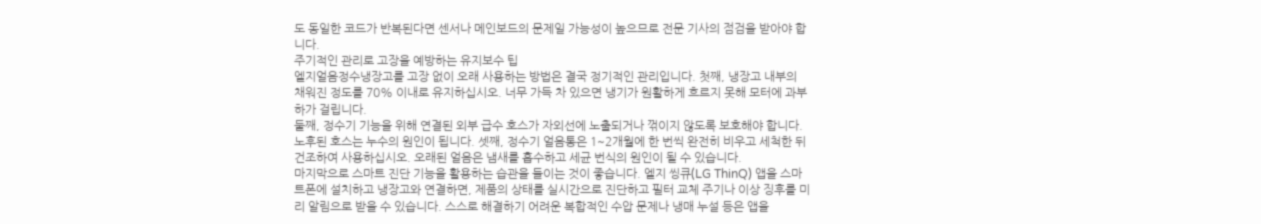도 동일한 코드가 반복된다면 센서나 메인보드의 문제일 가능성이 높으므로 전문 기사의 점검을 받아야 합니다.
주기적인 관리로 고장을 예방하는 유지보수 팁
엘지얼음정수냉장고를 고장 없이 오래 사용하는 방법은 결국 정기적인 관리입니다. 첫째, 냉장고 내부의 채워진 정도를 70% 이내로 유지하십시오. 너무 가득 차 있으면 냉기가 원활하게 흐르지 못해 모터에 과부하가 걸립니다.
둘째, 정수기 기능을 위해 연결된 외부 급수 호스가 자외선에 노출되거나 꺾이지 않도록 보호해야 합니다. 노후된 호스는 누수의 원인이 됩니다. 셋째, 정수기 얼음통은 1~2개월에 한 번씩 완전히 비우고 세척한 뒤 건조하여 사용하십시오. 오래된 얼음은 냄새를 흡수하고 세균 번식의 원인이 될 수 있습니다.
마지막으로 스마트 진단 기능을 활용하는 습관을 들이는 것이 좋습니다. 엘지 씽큐(LG ThinQ) 앱을 스마트폰에 설치하고 냉장고와 연결하면, 제품의 상태를 실시간으로 진단하고 필터 교체 주기나 이상 징후를 미리 알림으로 받을 수 있습니다. 스스로 해결하기 어려운 복합적인 수압 문제나 냉매 누설 등은 앱을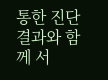통한 진단 결과와 함께 서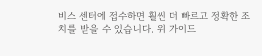비스 센터에 접수하면 훨씬 더 빠르고 정확한 조치를 받을 수 있습니다. 위 가이드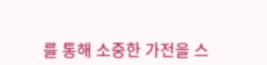를 통해 소중한 가전을 스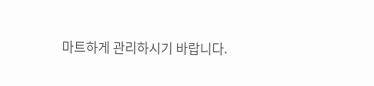마트하게 관리하시기 바랍니다.